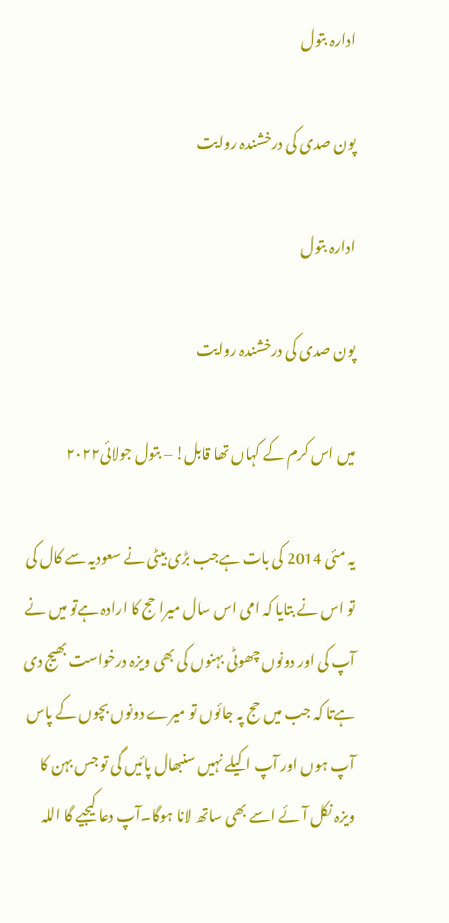ادارہ بتول

پون صدی کی درخشندہ روایت

ادارہ بتول

پون صدی کی درخشندہ روایت

میں اس کرم کے کہاں تھا قابل! – بتول جولائی۲۰۲۲

یہ مئی 2014 کی بات ہےجب بڑی بیٹی نے سعودیہ سے کال کی تو اس نے بتایا کہ امی اس سال میرا حج کا ارادہ ہےتو میں نے آپ کی اور دونوں چھوٹی بہنوں کی بھی ویزہ درخواست بھیج دی ہےتا کہ جب میں حج پہ جائوں تو میرے دونوں بچوں کے پاس آپ ہوں اور آپ اکیلے نہیں سنبھال پائیں گی تو جس بہن کا ویزہ نکل آئے اسے بھی ساتھ لانا ہوگا۔آپ دعا کیجیے گا اللہ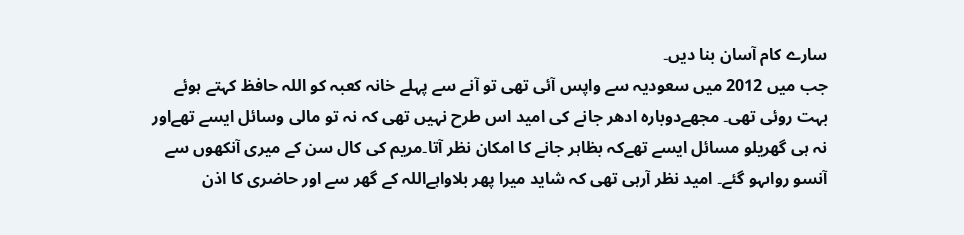سارے کام آسان بنا دیں۔
جب میں 2012 میں سعودیہ سے واپس آئی تھی تو آنے سے پہلے خانہ کعبہ کو اللہ حافظ کہتے ہوئے بہت روئی تھی۔ مجھےدوبارہ ادھر جانے کی امید اس طرح نہیں تھی کہ نہ تو مالی وسائل ایسے تھےاور نہ ہی گھریلو مسائل ایسے تھےکہ بظاہر جانے کا امکان نظر آتا۔مریم کی کال سن کے میری آنکھوں سے آنسو رواںہو گئے۔ امید نظر آرہی تھی کہ شاید میرا پھر بلاواہےاللہ کے گھر سے اور حاضری کا اذن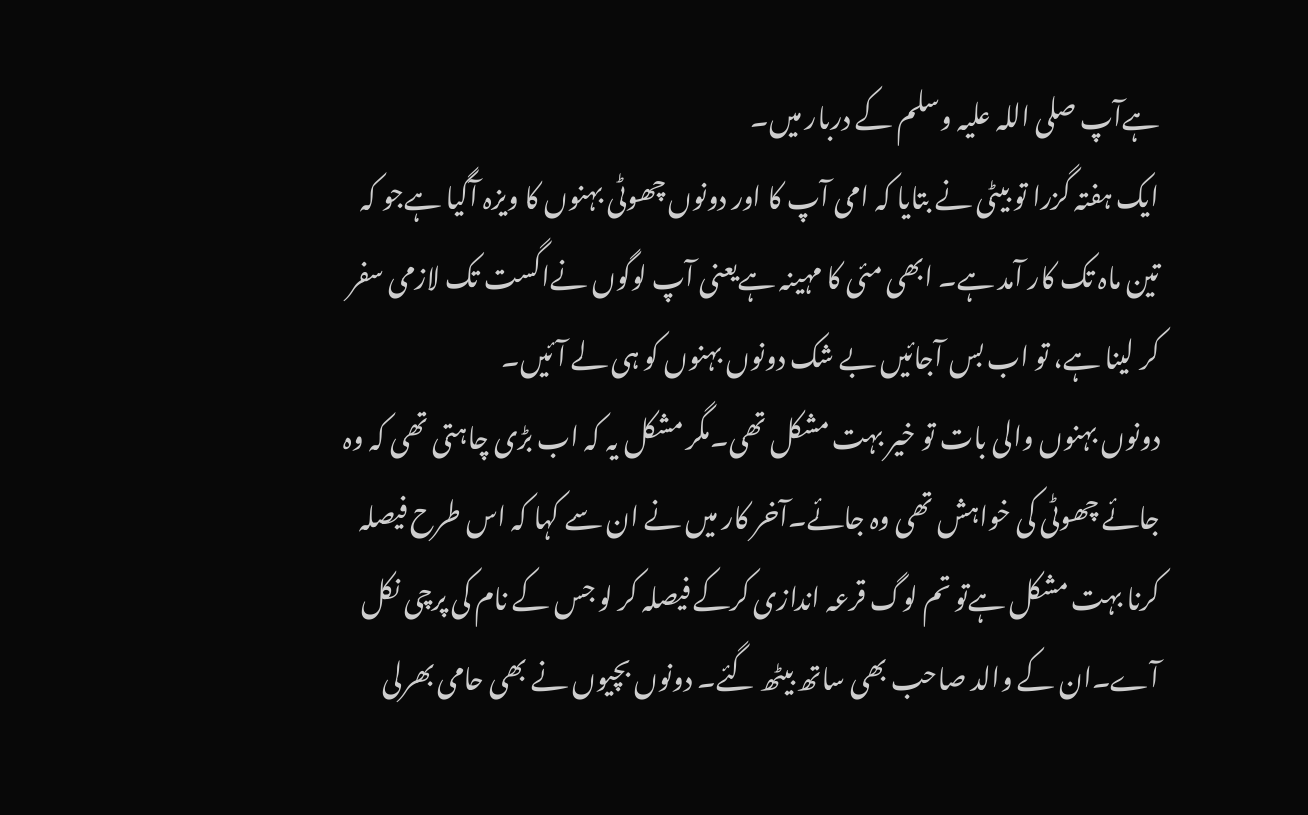ہےآپ صلی اللہ علیہ وسلم کے دربار میں۔
ایک ہفتہ گزرا تو بیٹی نے بتایا کہ امی آپ کا اور دونوں چھوٹی بہنوں کا ویزہ آگیا ہےجو کہ تین ماہ تک کار آمد ہے۔ ابھی مئی کا مہینہ ہےیعنی آپ لوگوں نےاگست تک لازمی سفر کر لینا ہے، تو اب بس آجائیں بے شک دونوں بہنوں کو ہی لے آئیں۔
دونوں بہنوں والی بات تو خیر بہت مشکل تھی۔مگر مشکل یہ کہ اب بڑی چاہتی تھی کہ وہ جائے چھوٹی کی خواہش تھی وہ جائے۔آخر کار میں نے ان سے کہا کہ اس طرح فیصلہ کرنا بہت مشکل ہےتو تم لوگ قرعہ اندازی کرکے فیصلہ کر لو جس کے نام کی پرچی نکل آے۔ان کے والد صاحب بھی ساتھ بیٹھ گئے۔ دونوں بچیوں نے بھی حامی بھرلی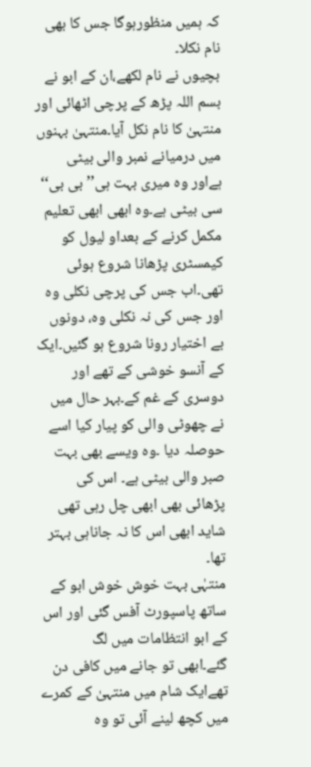کہ ہمیں منظورہوگا جس کا بھی نام نکلا۔
بچیوں نے نام لکھے،ان کے ابو نے بسم اللہ پڑھ کے پرچی اٹھائی اور منتہیٰ کا نام نکل آیا۔منتہیٰ بہنوں میں درمیانے نمبر والی بیٹی ہےاور وہ میری بہت ہی’’ بی بی‘‘ سی بیٹی ہے۔وہ ابھی ابھی تعلیم مکمل کرنے کے بعداو لیول کو کیمسٹری پڑھانا شروع ہوئی تھی۔اب جس کی پرچی نکلی وہ اور جس کی نہ نکلی وہ، دونوں بے اختیار رونا شروع ہو گئیں۔ایک کے آنسو خوشی کے تھے اور دوسری کے غم کے۔بہر حال میں نے چھوٹی والی کو پیار کیا اسے حوصلہ دیا ۔وہ ویسے بھی بہت صبر والی بیٹی ہے۔ اس کی پڑھائی بھی ابھی چل رہی تھی شاید ابھی اس کا نہ جاناہی بہتر تھا۔
منتہٰی بہت خوش خوش ابو کے ساتھ پاسپورٹ آفس گئی اور اس کے ابو انتظامات میں لگ گئے۔ابھی تو جانے میں کافی دن تھےایک شام میں منتہیٰ کے کمرے میں کچھ لینے آئی تو وہ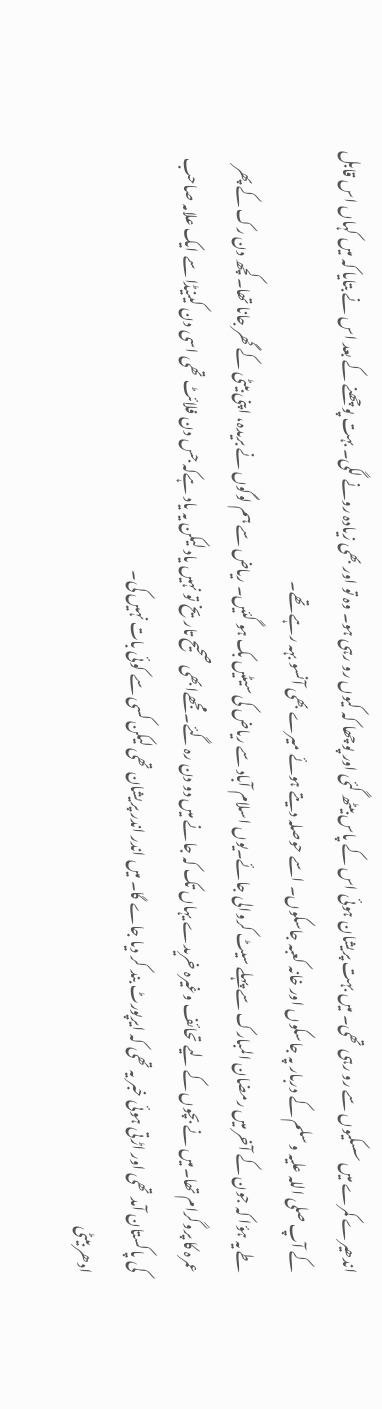اندھیرے کمرے میں سسکیوں سے رو رہی تھی۔ میں بہت پریشان ہوئی اس کے پاس بیٹھ گئی اور پوچھا کہ کیوں رو رہی ہو۔ وہ تو اور بھی زیادہ رونے لگی۔ بہت پوچھنے کے بعد اس نے بتایا کہ میں کہاں اس قابل کے آپ صلی اللہ علیہ وسلم کے دربار پہ جاسکوں اور خانہ کعبہ جاسکوں۔ اسے حوصلہ دیتے ہوئے میرے بھی آنسو بہہ رہے تھے۔
طے یہ ہؤا کہ جون کے آخر میں رمضان المبارک سے پہلے سیٹ کروالی جائے۔یوں اسلام آباد سے ریاض کی سیٹیں بک ہو گئیں۔ ریاض سے ہم لوگوں نے بریدہ، اپنی بیٹی کے گھر جانا تھا۔کچھ دن رک کے پھر عمرہ کا پروگرام تھا۔میں نے بچوں کے لیے تحائف وغیرہ خریدے یہاں تک کہ جانے میں دو دن رہ گئے۔مجھےابھی صحیح تاریخ تو نہیں یاد لیکن یہ یاد ہےکہ جس دن فلائٹ تھی اسی دن کینیڈا سے ایک علامہ صاحب کی پاکستان آمد تھی اور اڑتی ہوئی خبر یہ تھی کہ ایرپورٹ بند کر دیا جاے گا۔ میں اندر اندر پریشان تھی لیکن کسی سے کوئی بات نہیں کی۔
ادھر بیٹی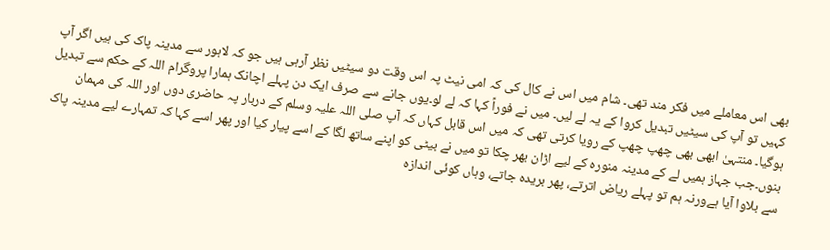بھی اس معاملے میں فکر مند تھی۔ شام میں اس نے کال کی کہ امی نیٹ پہ اس وقت دو سیٹیں نظر آرہی ہیں جو کہ لاہور سے مدینہ پاک کی ہیں اگر آپ کہیں تو آپ کی سیٹیں تبدیل کروا کے یہ لے لیں۔ میں نے فوراً کہا کہ لے لو۔یوں جانے سے صرف ایک دن پہلے اچانک ہمارا پروگرام اللہ کے حکم سے تبدیل ہوگیا۔ منتہیٰ ابھی بھی چھپ چھپ کے رویا کرتی تھی کہ میں اس قابل کہاں کہ آپ صلی اللہ علیہ وسلم کے دربار پہ حاضری دوں اور اللہ کی مہمان بنوں۔جب جہاز ہمیں لے کے مدینہ منورہ کے لیے اڑان بھر چکا تو میں نے بیٹی کو اپنے ساتھ لگا کے اسے پیار کیا اور پھر اسے کہا کہ تمہارے لیے مدینہ پاک سے بلاوا آیا ہےورنہ ہم تو پہلے ریاض اترتے، پھر بریدہ جاتے، وہاں کوئی اندازہ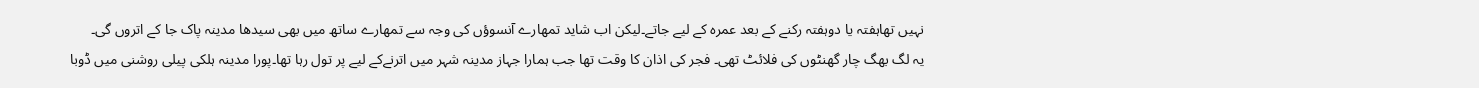نہیں تھاہفتہ یا دوہفتہ رکنے کے بعد عمرہ کے لیے جاتے۔لیکن اب شاید تمھارے آنسوؤں کی وجہ سے تمھارے ساتھ میں بھی سیدھا مدینہ پاک جا کے اتروں گی۔
یہ لگ بھگ چار گھنٹوں کی فلائٹ تھی۔ فجر کی اذان کا وقت تھا جب ہمارا جہاز مدینہ شہر میں اترنےکے لیے پر تول رہا تھا۔پورا مدینہ ہلکی پیلی روشنی میں ڈوبا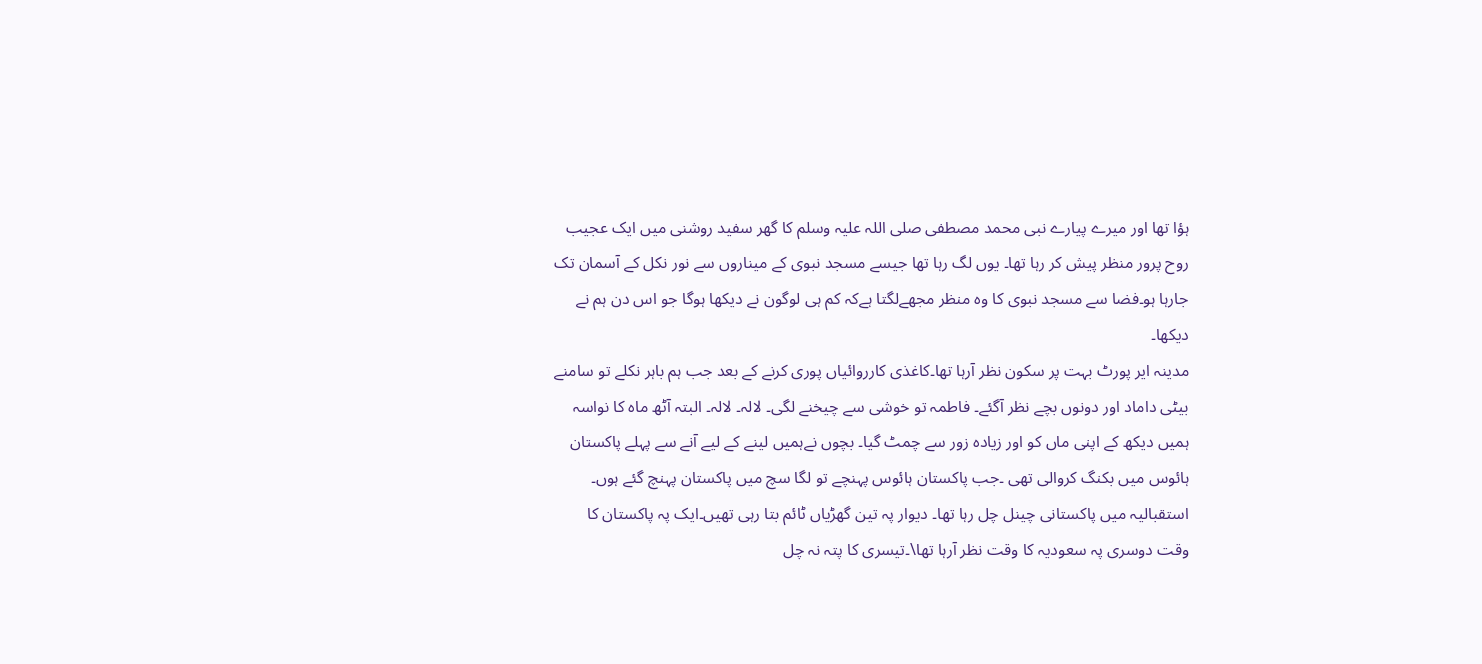ہؤا تھا اور میرے پیارے نبی محمد مصطفی صلی اللہ علیہ وسلم کا گھر سفید روشنی میں ایک عجیب روح پرور منظر پیش کر رہا تھا۔ یوں لگ رہا تھا جیسے مسجد نبوی کے میناروں سے نور نکل کے آسمان تک جارہا ہو۔فضا سے مسجد نبوی کا وہ منظر مجھےلگتا ہےکہ کم ہی لوگون نے دیکھا ہوگا جو اس دن ہم نے دیکھا۔
مدینہ ایر پورٹ بہت پر سکون نظر آرہا تھا۔کاغذی کارروائیاں پوری کرنے کے بعد جب ہم باہر نکلے تو سامنے بیٹی داماد اور دونوں بچے نظر آگئے۔ فاطمہ تو خوشی سے چیخنے لگی۔ لالہ۔ لالہ۔ البتہ آٹھ ماہ کا نواسہ ہمیں دیکھ کے اپنی ماں کو اور زیادہ زور سے چمٹ گیا۔ بچوں نےہمیں لینے کے لیے آنے سے پہلے پاکستان ہائوس میں بکنگ کروالی تھی ۔جب پاکستان ہائوس پہنچے تو لگا سچ میں پاکستان پہنچ گئے ہوں۔ استقبالیہ میں پاکستانی چینل چل رہا تھا۔ دیوار پہ تین گھڑیاں ٹائم بتا رہی تھیں۔ایک پہ پاکستان کا وقت دوسری پہ سعودیہ کا وقت نظر آرہا تھا\۔تیسری کا پتہ نہ چل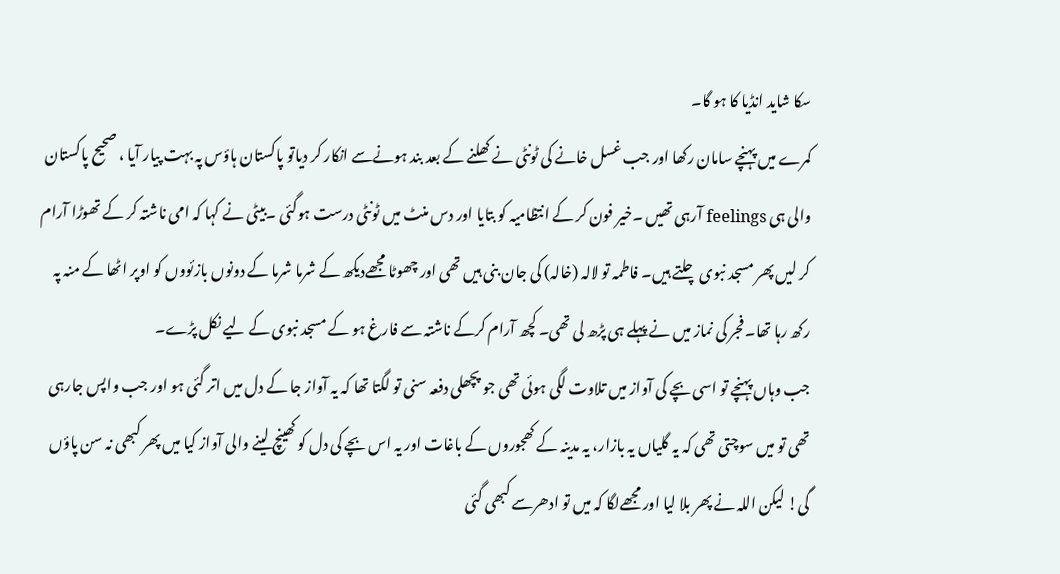سکا شاید انڈیا کا ہو گا۔
کمرے میں پہنچے سامان رکھا اور جب غسل خانے کی ٹونٹی نے کھلنے کے بعد بند ہونےسے انکار کر دیاتو پاکستان ہاؤس پہ بہت پیار آیا ، صحیح پاکستان والی ہی feelings آرہی تھیں ۔خیر فون کر کے انتظامیہ کو بتایا اور دس منٹ میں ٹونٹی درست ہوگئی ۔بیٹی نے کہا کہ امی ناشتہ کر کے تھوڑا آرام کر لیں پھر مسجد نبوی چلتے ہیں۔ فاطمہ تو لالہ (خالہ) کی جان بنی ہیں تھی اور چھوٹا مجھےدیکھ کے شرما شرما کے دونوں بازئووں کو اوپر اٹھا کے منہ پہ رکھ رہا تھا۔ فجر کی نماز میں نے پہلے ہی پڑھ لی تھی۔ کچھ آرام کرکے ناشتہ سے فارغ ہو کے مسجد نبوی کے لیے نکل پڑے۔
جب وہاں پہنچے تو اسی بچے کی آواز میں تلاوت لگی ہوئی تھی جو پچھلی دفعہ سنی تو لگتا تھا کہ یہ آواز جا کے دل میں اتر گئی ہو اور جب واپس جارہی تھی تو میں سوچتی تھی کہ یہ گلیاں یہ بازار، یہ مدینہ کے کھجوروں کے باغات اور یہ اس بچے کی دل کو کھینچ لینے والی آواز کیا میں پھر کبھی نہ سن پاؤں گی! لیکن اللہ نے پھر بلا لیا اور مجھےلگا کہ میں تو ادھرسے کبھی گئی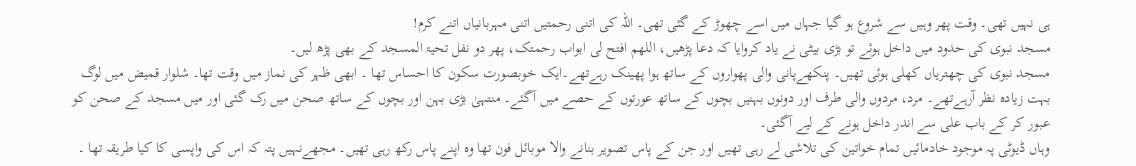ہی نہیں تھی۔ وقت پھر وہیں سے شروع ہو گیا جہاں میں اسے چھوڑ کے گئی تھی۔ اللہ کی اتنی رحمتیں اتنی مہربانیاں اتنے کرم!
مسجد نبوی کی حدود میں داخل ہوئے تو بڑی بیٹی نے یاد کروایا کہ دعا پڑھیں، اللھم افتح لی ابواب رحمتک، پھر دو نفل تحیۃ المسجد کے بھی پڑھ لیں۔
مسجد نبوی کی چھتریاں کھلی ہوئی تھیں۔ پنکھےپانی والی پھواروں کے ساتھ ہوا پھینک رہےتھے۔ایک خوبصورت سکون کا احساس تھا ۔ ابھی ظہر کی نماز میں وقت تھا۔ شلوار قمیض میں لوگ بہت زیادہ نظر آرہےتھے۔ مرد، مردوں والی طرف اور دونوں بہنیں بچوں کے ساتھ عورتوں کے حصے میں آگئے۔ منتہیٰ بڑی بہن اور بچوں کے ساتھ صحن میں رک گئی اور میں مسجد کے صحن کو عبور کر کے باب علی سے اندر داخل ہونے کے لیے آگئی۔
وہاں ڈیوٹی پہ موجود خادمائیں تمام خواتین کی تلاشی لے رہی تھیں اور جن کے پاس تصویر بنانے والا موبائل فون تھا وہ اپنے پاس رکھ رہی تھیں۔ مجھےنہیں پتہ کہ اس کی واپسی کا کیا طریقہ تھا ۔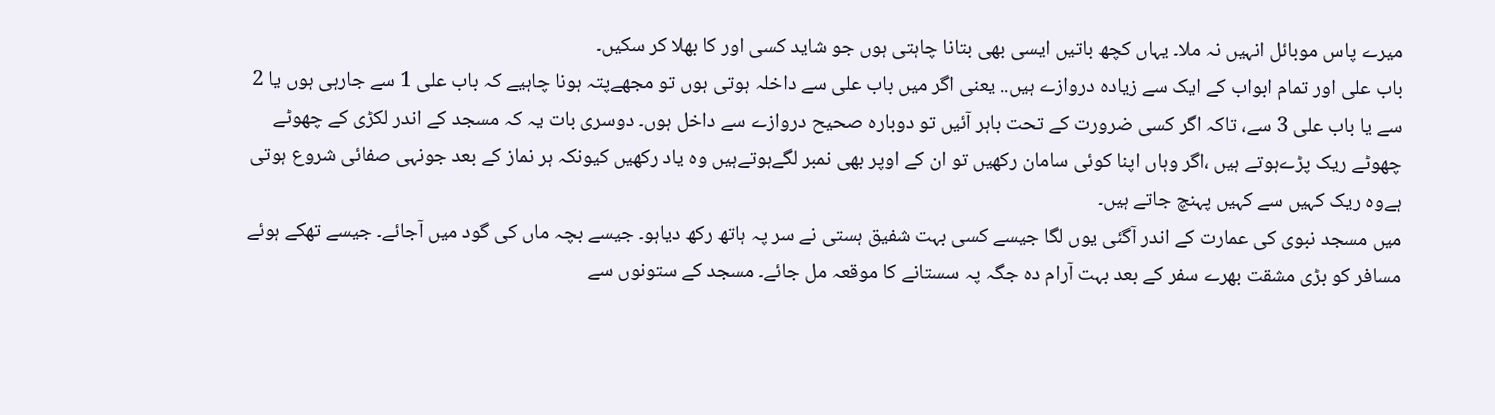میرے پاس موبائل انہیں نہ ملا۔ یہاں کچھ باتیں ایسی بھی بتانا چاہتی ہوں جو شاید کسی اور کا بھلا کر سکیں۔
باب علی اور تمام ابواب کے ایک سے زیادہ دروازے ہیں.. یعنی اگر میں باب علی سے داخلہ ہوتی ہوں تو مجھےپتہ ہونا چاہیے کہ باب علی 1 سے جارہی ہوں یا 2 سے یا باب علی 3 سے، تاکہ اگر کسی ضرورت کے تحت باہر آئیں تو دوبارہ صحیح دروازے سے داخل ہوں۔ دوسری بات یہ کہ مسجد کے اندر لکڑی کے چھوٹے چھوٹے ریک پڑےہوتے ہیں ،اگر وہاں اپنا کوئی سامان رکھیں تو ان کے اوپر بھی نمبر لگےہوتےہیں وہ یاد رکھیں کیونکہ ہر نماز کے بعد جونہی صفائی شروع ہوتی ہےوہ ریک کہیں سے کہیں پہنچ جاتے ہیں۔
میں مسجد نبوی کی عمارت کے اندر آگئی یوں لگا جیسے کسی بہت شفیق ہستی نے سر پہ ہاتھ رکھ دیاہو۔ جیسے بچہ ماں کی گود میں آجائے۔ جیسے تھکے ہوئے مسافر کو بڑی مشقت بھرے سفر کے بعد بہت آرام دہ جگہ پہ سستانے کا موقعہ مل جائے۔ مسجد کے ستونوں سے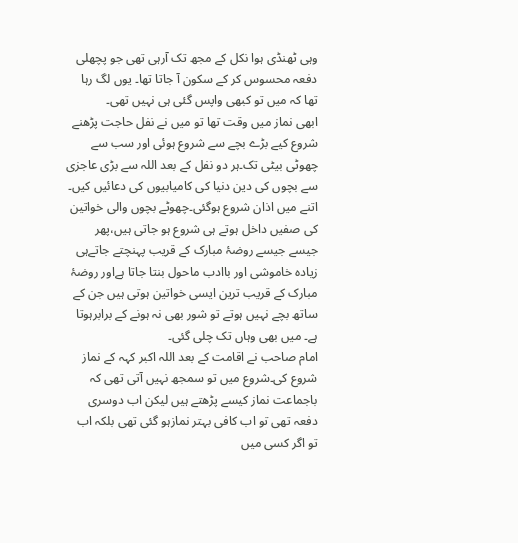وہی ٹھنڈی ہوا نکل کے مجھ تک آرہی تھی جو پچھلی دفعہ محسوس کر کے سکون آ جاتا تھا۔ یوں لگ رہا تھا کہ میں تو کبھی واپس گئی ہی نہیں تھی۔
ابھی نماز میں وقت تھا تو میں نے نفل حاجت پڑھنے شروع کیے بڑے بچے سے شروع ہوئی اور سب سے چھوٹی بیٹی تک۔ہر دو نفل کے بعد اللہ سے بڑی عاجزی سے بچوں کی دین دنیا کی کامیابیوں کی دعائیں کیں۔ اتنے میں اذان شروع ہوگئی۔چھوٹے بچوں والی خواتین کی صفیں داخل ہوتے ہی شروع ہو جاتی ہیں،پھر جیسے جیسے روضۂ مبارک کے قریب پہنچتے جاتےہی زیادہ خاموشی اور باادب ماحول بنتا جاتا ہےاور روضۂ مبارک کے قریب ترین ایسی خواتین ہوتی ہیں جن کے ساتھ بچے نہیں ہوتے تو شور بھی نہ ہونے کے برابرہوتا ہے۔ میں بھی وہاں تک چلی گئی۔
امام صاحب نے اقامت کے بعد اللہ اکبر کہہ کے نماز شروع کی۔شروع میں تو سمجھ نہیں آتی تھی کہ باجماعت نماز کیسے پڑھتے ہیں لیکن اب دوسری دفعہ تھی تو اب کافی بہتر نمازہو گئی تھی بلکہ اب تو اگر کسی میں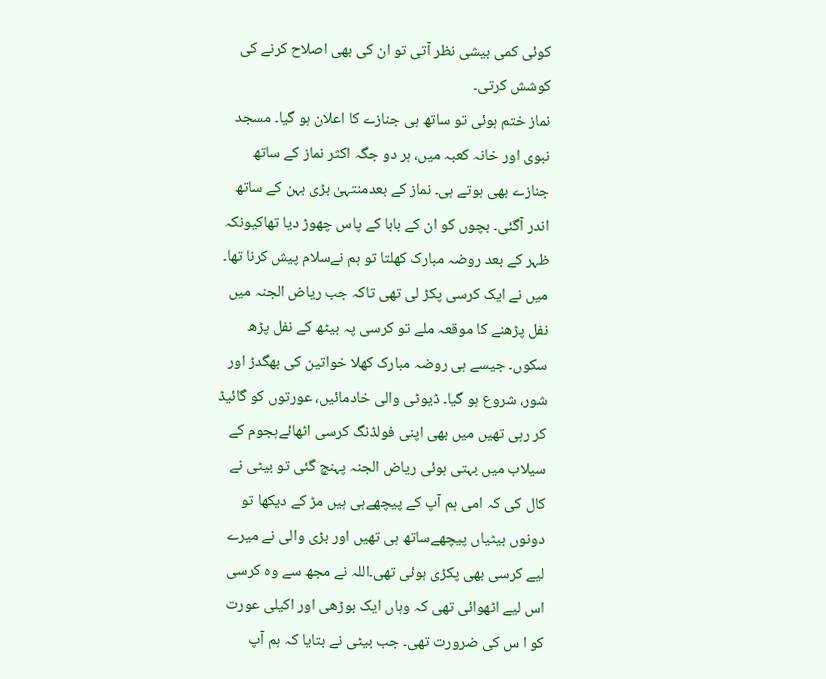کوئی کمی بیشی نظر آتی تو ان کی بھی اصلاح کرنے کی کوشش کرتی۔
نماز ختم ہوئی تو ساتھ ہی جنازے کا اعلان ہو گیا۔ مسجد نبوی اور خانہ کعبہ میں، ہر دو جگہ اکثر نماز کے ساتھ جنازے بھی ہوتے ہی۔ نماز کے بعدمنتہیٰ بڑی بہن کے ساتھ اندر آگئی۔ بچوں کو ان کے بابا کے پاس چھوڑ دیا تھاکیونکہ ظہر کے بعد روضہ مبارک کھلتا تو ہم نےسلام پیش کرنا تھا۔ میں نے ایک کرسی پکڑ لی تھی تاکہ جب ریاض الجنہ میں نفل پڑھنے کا موقعہ ملے تو کرسی پہ بیٹھ کے نفل پڑھ سکوں۔ جیسے ہی روضہ مبارک کھلا خواتین کی بھگدڑ اور شور، شروع ہو گیا۔ ڈیوٹی والی خادمائیں، عورتوں کو گائیڈ کر رہی تھیں میں بھی اپنی فولڈنگ کرسی اٹھائےہجوم کے سیلاب میں بہتی ہوئی ریاض الجنہ پہنچ گئی تو بیٹی نے کال کی کہ امی ہم آپ کے پیچھےہی ہیں مڑ کے دیکھا تو دونوں بیٹیاں پیچھےساتھ ہی تھیں اور بڑی والی نے میرے لیے کرسی بھی پکڑی ہوئی تھی۔اللہ نے مجھ سے وہ کرسی اس لیے اٹھوائی تھی کہ وہاں ایک بوڑھی اور اکیلی عورت کو ا س کی ضرورت تھی۔ جب بیٹی نے بتایا کہ ہم آپ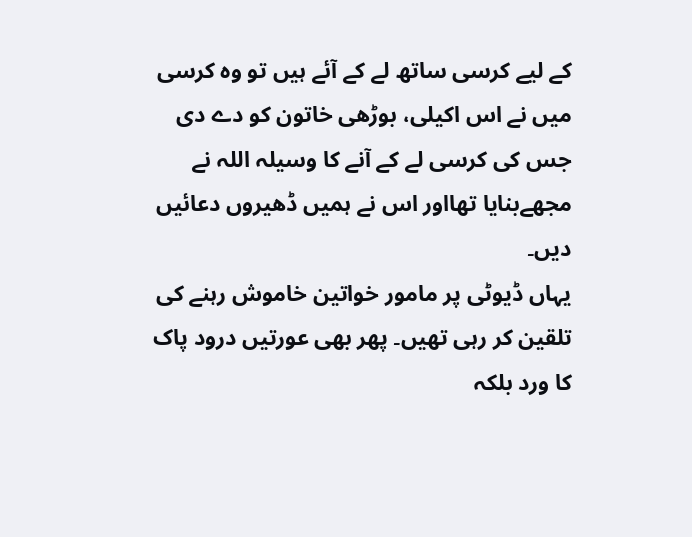کے لیے کرسی ساتھ لے کے آئے ہیں تو وہ کرسی میں نے اس اکیلی، بوڑھی خاتون کو دے دی جس کی کرسی لے کے آنے کا وسیلہ اللہ نے مجھےبنایا تھااور اس نے ہمیں ڈھیروں دعائیں دیں۔
یہاں ڈیوٹی پر مامور خواتین خاموش رہنے کی تلقین کر رہی تھیں۔ پھر بھی عورتیں درود پاک کا ورد بلکہ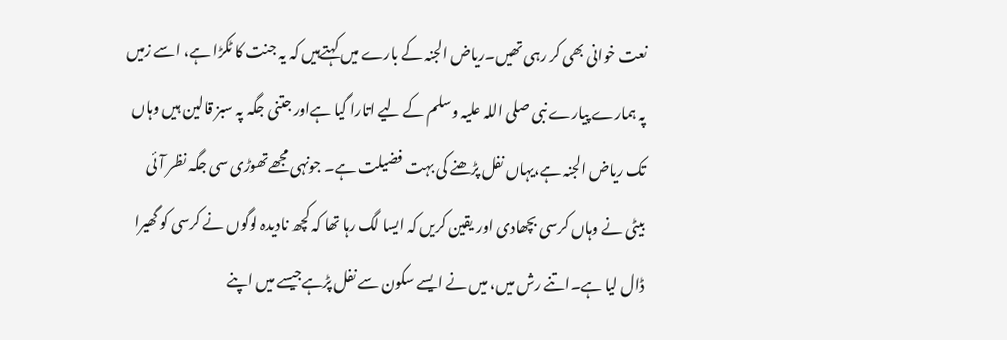نعت خوانی بھی کر رہی تھیں۔ریاض الجنہ کے بارے میں کہتےہیں کہ یہ جنت کا ٹکڑا ہے، اسے زمیں پہ ہمارے پیارے نبی صلی اللہ علیہ وسلم کے لیے اتارا گیا ہےاور جتنی جگہ پہ سبز قالین ہیں وہاں تک ریاض الجنہ ہے،یہاں نفل پڑھنے کی بہت فضیلت ہے۔ جونہی مجھےتھوڑی سی جگہ نظر آئی بیٹی نے وہاں کرسی بچھادی اور یقین کریں کہ ایسا لگ رہا تھا کہ کچھ نادیدہ لوگوں نے کرسی کو گھیرا ڈال لیا ہے۔اتنے رش میں، میں نے ایسے سکون سے نفل پڑہےجیسے میں اپنے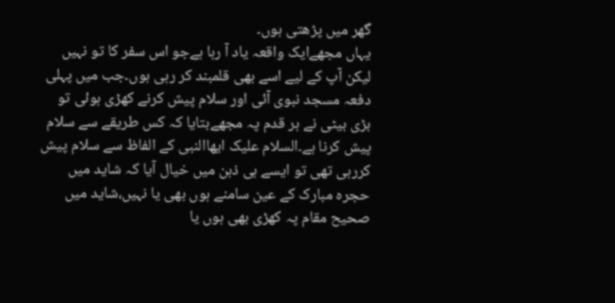گھر میں پڑھتی ہوں۔
یہاں مجھےایک واقعہ یاد آ رہا ہےجو اس سفر کا تو نہیں لیکن آپ کے لیے اسے بھی قلمبند کر رہی ہوں۔جب میں پہلی دفعہ مسجد نبوی آئی اور سلام پیش کرنے کھڑی ہوئی تو بڑی بیٹی نے ہر قدم پہ مجھےبتایا کہ کس طریقے سے سلام پیش کرنا ہے۔السلام علیک ایھاالنبی کے الفاظ سے سلام پیش کررہی تھی تو ایسے ہی ذہن میں خیال آیا کہ شاید میں حجرہ مبارک کے عین سامنے ہوں بھی یا نہیں،شاید میں صحیح مقام پہ کھڑی بھی ہوں یا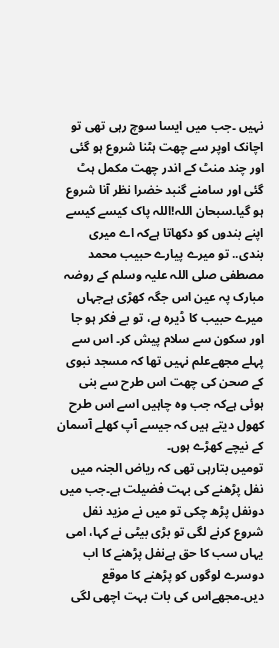نہیں ۔جب میں ایسا سوچ رہی تھی تو اچانک اوپر سے چھت ہٹنا شروع ہو گئی اور چند منٹ کے اندر چھت مکمل ہٹ گئی اور سامنے گنبد خضرا نظر آنا شروع ہو گیا۔سبحان اللہ!اللہ پاک کیسے کیسے اپنے بندوں کو دکھاتا ہےکہ اے میری بندی.. تو میرے پیارے حبیب محمد مصطفی صلی اللہ علیہ وسلم کے روضہ مبارک پہ عین اس جگہ کھڑی ہےجہاں میرے حبیب کا ڈیرہ ہے، تو بے فکر ہو جا اور سکون سے سلام پیش کر۔ اس سے پہلے مجھےعلم نہیں تھا کہ مسجد نبوی کے صحن کی چھت اس طرح سے بنی ہوئی ہےکہ جب وہ چاہیں اسے اس طرح کھول دیتے ہیں کہ جیسے آپ کھلے آسمان کے نیچے کھڑے ہوں۔
تومیں بتارہی تھی کہ ریاض الجنہ میں نفل پڑھنے کی بہت فضیلت ہے۔جب میں دونفل پڑھ چکی تو میں نے مزید نفل شروع کرنے لگی تو بڑی بیٹی نے کہا، امی یہاں سب کا حق ہےنفل پڑھنے کا اب دوسرے لوگوں کو پڑھنے کا موقع دیں۔مجھےاس کی بات بہت اچھی لگی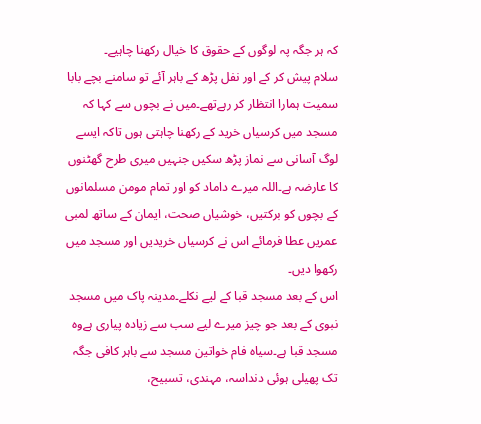کہ ہر جگہ پہ لوگوں کے حقوق کا خیال رکھنا چاہیے۔
سلام پیش کر کے اور نفل پڑھ کے باہر آئے تو سامنے بچے بابا سمیت ہمارا انتظار کر رہےتھے۔میں نے بچوں سے کہا کہ مسجد میں کرسیاں خرید کے رکھنا چاہتی ہوں تاکہ ایسے لوگ آسانی سے نماز پڑھ سکیں جنہیں میری طرح گھٹنوں کا عارضہ ہے۔اللہ میرے داماد کو اور تمام مومن مسلمانوں کے بچوں کو برکتیں، خوشیاں صحت، ایمان کے ساتھ لمبی عمریں عطا فرمائے اس نے کرسیاں خریدیں اور مسجد میں رکھوا دیں۔
اس کے بعد مسجد قبا کے لیے نکلے۔مدینہ پاک میں مسجد نبوی کے بعد جو چیز میرے لیے سب سے زیادہ پیاری ہےوہ مسجد قبا ہے۔سیاہ فام خواتین مسجد سے باہر کافی جگہ تک پھیلی ہوئی دنداسہ، مہندی، تسبیح،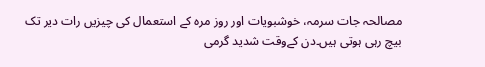مصالحہ جات سرمہ، خوشبویات اور روز مرہ کے استعمال کی چیزیں رات دیر تک بیچ رہی ہوتی ہیں۔دن کےوقت شدید گرمی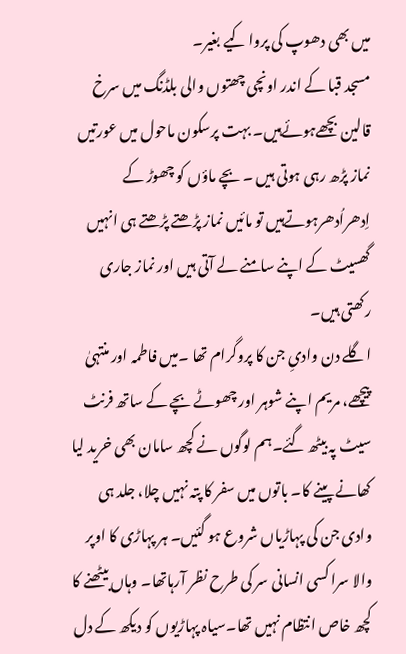میں بھی دھوپ کی پروا کیے بغیر۔
مسجد قبا کے اندر اونچی چھتوں والی بلڈنگ میں سرخ قالین بچھےہوئےہیں۔ بہت پرسکون ماحول میں عورتیں نماز پڑھ رہی ہوتی ہیں ۔ بچے ماؤں کو چھوڑ کے اِدھراُدھرہوتےہیں تو مائیں نماز پڑھتے پڑھتے ہی انہیں گھسیٹ کے اپنے سامنے لے آتی ہیں اور نماز جاری رکھتی ہیں۔
اگلے دن وادیِ جن کا پروگرام تھا ۔میں فاطمہ اور منتہیٰ پیچھے، مریم اپنے شوہر اور چھوٹے بچے کے ساتھ فرنٹ سیٹ پہ بیٹھ گئے۔ہم لوگوں نے کچھ سامان بھی خرید لیا کھانے پینے کا۔ باتوں میں سفر کا پتہ نہیں چلا، جلد ہی وادی جن کی پہاڑیاں شروع ہو گئیں۔ ہر پہاڑی کا اوپر والا سرا کسی انسانی سر کی طرح نظر آرہاتھا۔ وہاں بیٹھنے کا کچھ خاص انتظام نہیں تھا۔سیاہ پہاڑیوں کو دیکھ کے دل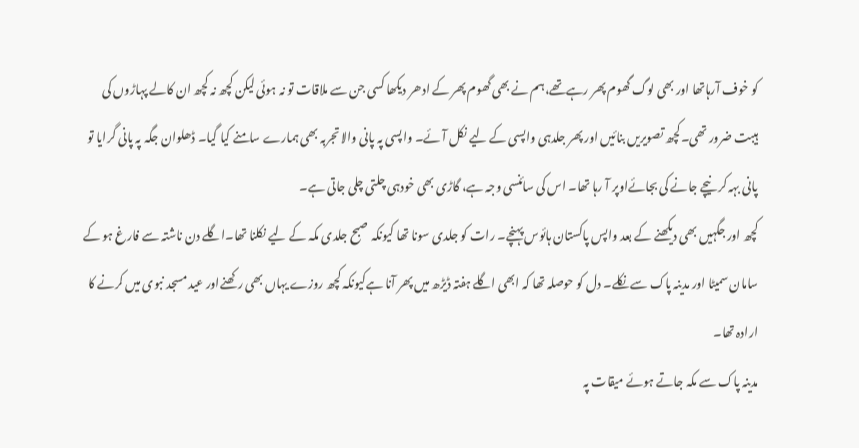کو خوف آرہاتھا اور بھی لوگ گھوم پھر رہےتھے،ہم نے بھی گھوم پھر کے ادھر دیکھا کسی جن سے ملاقات تو نہ ہوئی لیکن کچھ نہ کچھ ان کالے پہاڑوں کی ہیبت ضرور تھی۔کچھ تصویریں بنائیں اور پھر جلدہی واپسی کے لیے نکل آئے۔ واپسی پہ پانی والا تجربہ بھی ہمارے سامنے کیا گیا۔ ڈھلوان جگہ پہ پانی گرایا تو پانی بہہ کر نیچے جانے کی بجائےاوپر آ رہا تھا۔ اس کی سائنسی وجہ ہے، گاڑی بھی خودہی چلتی چلی جاتی ہے۔
کچھ اور جگہیں بھی دیکھنے کے بعد واپس پاکستان ہائوس پہنچے۔ رات کو جلدی سونا تھا کیونکہ صبح جلدی مکہ کے لیے نکلنا تھا۔اگلے دن ناشتہ سے فارغ ہو کے سامان سمیٹا اور مدینہ پاک سے نکلے۔ دل کو حوصلہ تھا کہ ابھی اگلے ہفتہ ڈیڑھ میں پھر آنا ہےکیونکہ کچھ روزے یہاں بھی رکھنےاور عید مسجد نبوی میں کرنے کا ارادہ تھا۔
مدینہ پاک سے مکہ جاتے ہوئے میقات پہ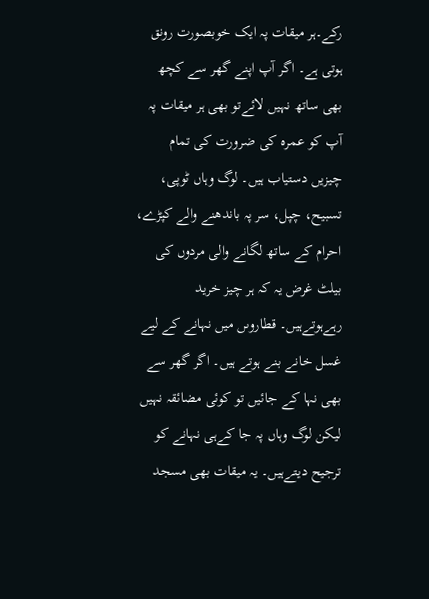رکے۔ہر میقات پہ ایک خوبصورت رونق ہوتی ہے۔ اگر آپ اپنے گھر سے کچھ بھی ساتھ نہیں لائےتو بھی ہر میقات پہ آپ کو عمرہ کی ضرورت کی تمام چیزیں دستیاب ہیں۔ لوگ وہاں ٹوپی، تسبیح، چپل، سر پہ باندھنے والے کپڑے، احرام کے ساتھ لگانے والی مردوں کی بیلٹ غرض یہ کہ ہر چیز خرید رہےہوتےہیں۔ قطاروںں میں نہانے کے لیے غسل خانے بنے ہوتے ہیں۔ اگر گھر سے بھی نہا کے جائیں تو کوئی مضائقہ نہیں لیکن لوگ وہاں پہ جا کےہی نہانے کو ترجیح دیتےہیں۔ یہ میقات بھی مسجد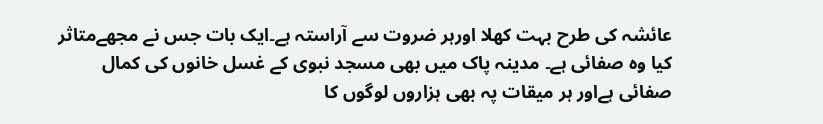عائشہ کی طرح بہت کھلا اورہر ضروت سے آراستہ ہے۔ایک بات جس نے مجھےمتاثر کیا وہ صفائی ہے۔ مدینہ پاک میں بھی مسجد نبوی کے غسل خانوں کی کمال صفائی ہےاور ہر میقات پہ بھی ہزاروں لوگوں کا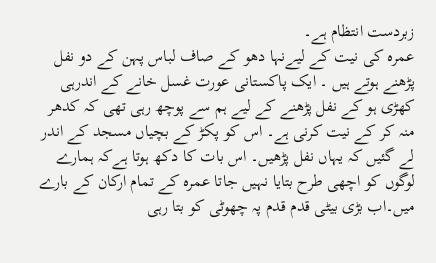زبردست انتظام ہے۔
عمرہ کی نیت کے لیےنہا دھو کے صاف لباس پہن کے دو نفل پڑھنے ہوتے ہیں ۔ ایک پاکستانی عورت غسل خانے کے اندرہی کھڑی ہو کے نفل پڑھنے کے لیے ہم سے پوچھ رہی تھی کہ کدھر منہ کر کے نیت کرنی ہے۔ اس کو پکڑ کے بچیاں مسجد کے اندر لے گئیں کہ یہاں نفل پڑھیں۔ اس بات کا دکھ ہوتا ہےکہ ہمارے لوگوں کو اچھی طرح بتایا نہیں جاتا عمرہ کے تمام ارکان کے بارے میں۔اب بڑی بیٹی قدم قدم پہ چھوٹی کو بتا رہی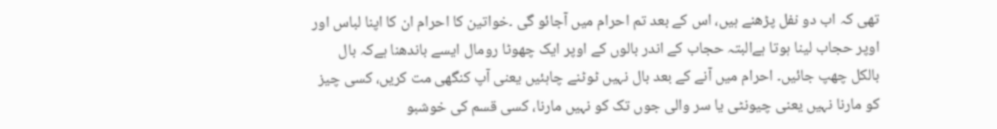تھی کہ اب دو نفل پڑھنے ہیں، اس کے بعد تم احرام میں آجائو گی ۔خواتین کا احرام ان کا اپنا لباس اور اوپر حجاب لینا ہوتا ہےالبتہ حجاب کے اندر بالوں کے اوپر ایک چھوٹا رومال ایسے باندھنا ہےکہ بال بالکل چھپ جائیں۔ احرام میں آنے کے بعد بال نہیں ٹوٹنے چاہئیں یعنی آپ کنگھی مت کریں، کسی چیز کو مارنا نہیں یعنی چیونٹی یا سر والی جوں تک کو نہیں مارنا، کسی قسم کی خوشبو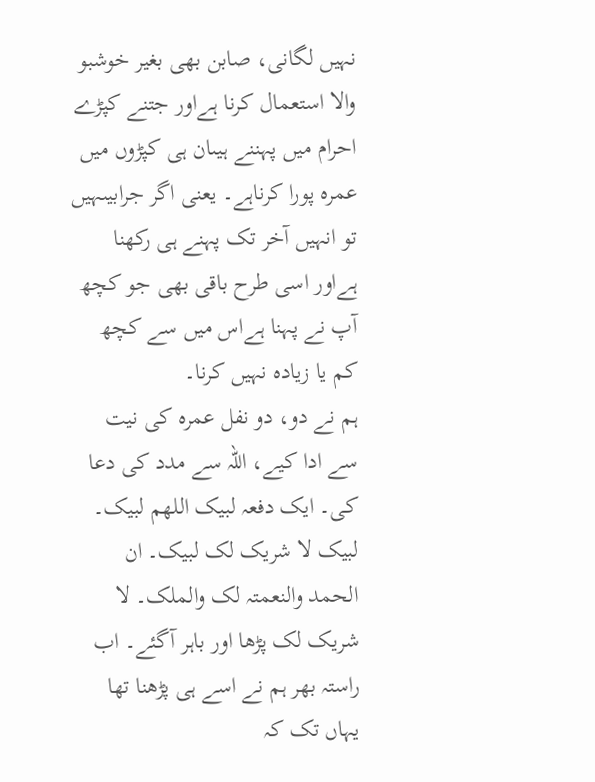نہیں لگانی، صابن بھی بغیر خوشبو والا استعمال کرنا ہےاور جتنے کپڑے احرام میں پہننے ہیںان ہی کپڑوں میں عمرہ پورا کرناہے۔ یعنی اگر جرابیںہیں تو انہیں آخر تک پہنے ہی رکھنا ہےاور اسی طرح باقی بھی جو کچھ آپ نے پہنا ہےاس میں سے کچھ کم یا زیادہ نہیں کرنا۔
ہم نے دو، دو نفل عمرہ کی نیت سے ادا کیے، اللہ سے مدد کی دعا کی۔ ایک دفعہ لبیک اللھم لبیک۔ لبیک لا شریک لک لبیک۔ ان الحمد والنعمتہ لک والملک۔ لا شریک لک پڑھا اور باہر آگئے۔ اب راستہ بھر ہم نے اسے ہی پڑھنا تھا یہاں تک کہ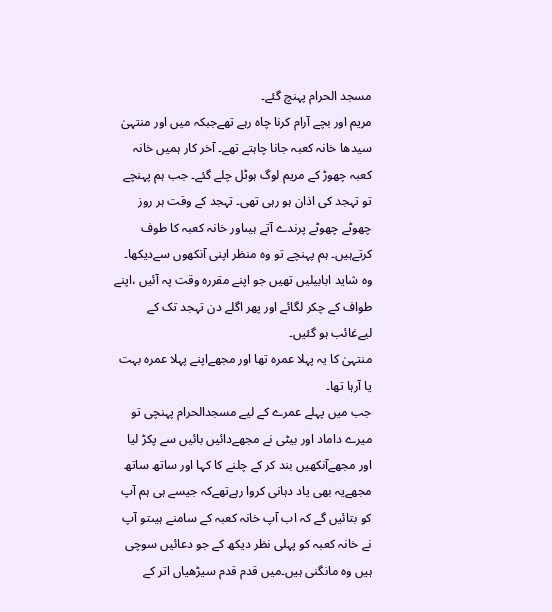مسجد الحرام پہنچ گئے۔
مریم اور بچے آرام کرنا چاہ رہے تھےجبکہ میں اور منتہیٰ سیدھا خانہ کعبہ جانا چاہتے تھے۔ آخر کار ہمیں خانہ کعبہ چھوڑ کے مریم لوگ ہوٹل چلے گئے۔ جب ہم پہنچے تو تہجد کی اذان ہو رہی تھی۔ تہجد کے وقت ہر روز چھوٹے چھوٹے پرندے آتے ہیںاور خانہ کعبہ کا طوف کرتےہیں۔ ہم پہنچے تو وہ منظر اپنی آنکھوں سےدیکھا۔ وہ شاید ابابیلیں تھیں جو اپنے مقررہ وقت پہ آئیں ،اپنے طواف کے چکر لگائے اور پھر اگلے دن تہجد تک کے لیےغائب ہو گئیں۔
منتہیٰ کا یہ پہلا عمرہ تھا اور مجھےاپنے پہلا عمرہ بہت یا آرہا تھا۔
جب میں پہلے عمرے کے لیے مسجدالحرام پہنچی تو میرے داماد اور بیٹی نے مجھےدائیں بائیں سے پکڑ لیا اور مجھےآنکھیں بند کر کے چلنے کا کہا اور ساتھ ساتھ مجھےیہ بھی یاد دہانی کروا رہےتھےکہ جیسے ہی ہم آپ کو بتائیں گے کہ اب آپ خانہ کعبہ کے سامنے ہیںتو آپ نے خانہ کعبہ کو پہلی نظر دیکھ کے جو دعائیں سوچی ہیں وہ مانگنی ہیں۔میں قدم قدم سیڑھیاں اتر کے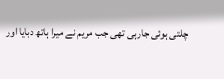چلتی ہوئی جارہی تھی جب مریم نے میرا ہاتھ دبایا اور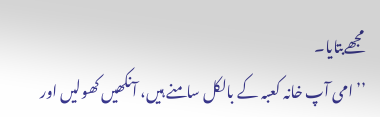مجھےبتایا۔
’’ امی آپ خانہ کعبہ کے بالکل سامنے ہیں، آنکھیں کھولیں اور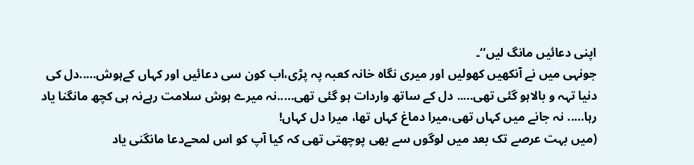اپنی دعائیں مانگ لیں‘‘۔
جونہی میں نے آنکھیں کھولیں اور میری نگاہ خانہ کعبہ پہ پڑی،اب کون سی دعائیں اور کہاں کےہوش…..دل کی دنیا تہہ و بالاہو گئی تھی….. دل کے ساتھ واردات ہو گئی تھی…..نہ میرے ہوش سلامت رہےنہ ہی کچھ مانگنا یاد رہا….. نہ جانے میں کہاں تھی،میرا دماغ کہاں تھا، میرا دل کہاں!
(میں بہت عرصے تک بعد میں لوگوں سے بھی پوچھتی تھی کہ کیا آپ کو اس لمحےدعا مانگنی یاد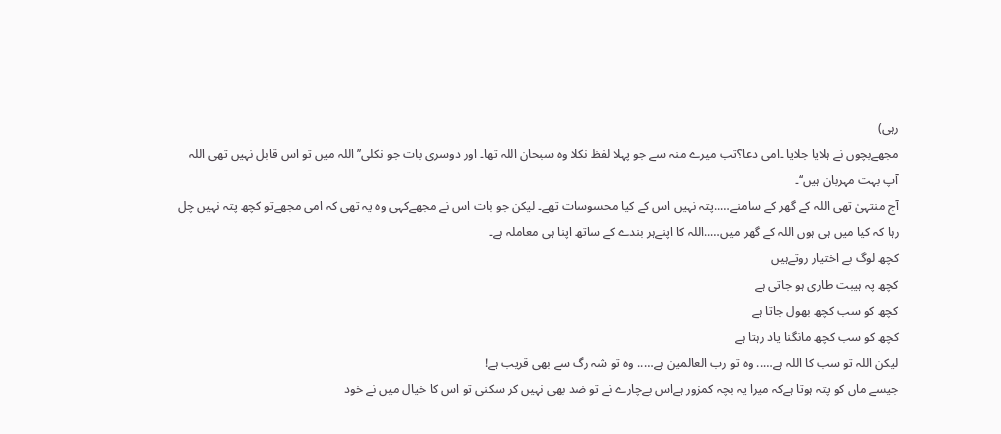رہی)
مجھےبچوں نے ہلایا جلایا ۔امی دعا؟تب میرے منہ سے جو پہلا لفظ نکلا وہ سبحان اللہ تھا۔ اور دوسری بات جو نکلی’’ اللہ میں تو اس قابل نہیں تھی اللہ آپ بہت مہربان ہیں‘‘۔
آج منتہیٰ تھی اللہ کے گھر کے سامنے…..پتہ نہیں اس کے کیا محسوسات تھے۔ لیکن جو بات اس نے مجھےکہی وہ یہ تھی کہ امی مجھےتو کچھ پتہ نہیں چل رہا کہ کیا میں ہی ہوں اللہ کے گھر میں…..اللہ کا اپنےہر بندے کے ساتھ اپنا ہی معاملہ ہے۔
کچھ لوگ بے اختیار روتےہیں
کچھ پہ ہیبت طاری ہو جاتی ہے
کچھ کو سب کچھ بھول جاتا ہے
کچھ کو سب کچھ مانگنا یاد رہتا ہے
لیکن اللہ تو سب کا اللہ ہے….. وہ تو رب العالمین ہے….. وہ تو شہ رگ سے بھی قریب ہے!
جیسے ماں کو پتہ ہوتا ہےکہ میرا یہ بچہ کمزور ہےاس بےچارے نے تو ضد بھی نہیں کر سکنی تو اس کا خیال میں نے خود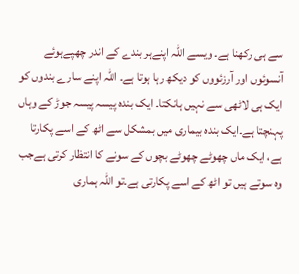سے ہی رکھنا ہے۔ ویسے اللہ اپنےہر بندے کے اندر چھپےہوئے آنسوئوں اور آرزئووں کو دیکھ رہا ہوتا ہے۔ اللہ اپنے سارے بندوں کو ایک ہی لاٹھی سے نہیں ہانکتا۔ ایک بندہ پیسہ پیسہ جوڑ کے وہاں پہنچتا ہے۔ایک بندہ بیماری میں بمشکل سے اٹھ کے اسے پکارتا ہے، ایک ماں چھوٹے چھوٹے بچوں کے سونے کا انتظار کرتی ہےجب وہ سوتے ہیں تو اٹھ کے اسے پکارتی ہے۔تو اللہ ہماری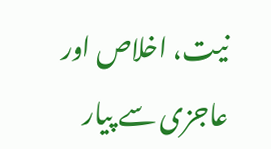نیت، اخلاص اور عاجزی سے پیار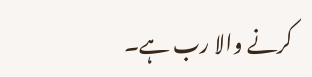کرنے والا رب ہے۔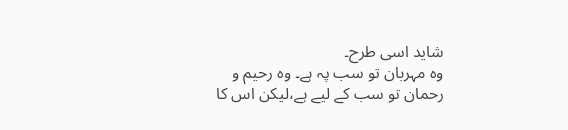شاید اسی طرح۔
وہ مہربان تو سب پہ ہے۔ وہ رحیم و رحمان تو سب کے لیے ہے،لیکن اس کا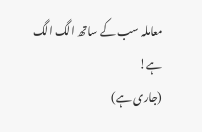معاملہ سب کے ساتھ الگ الگ ہے!
(جاری ہے)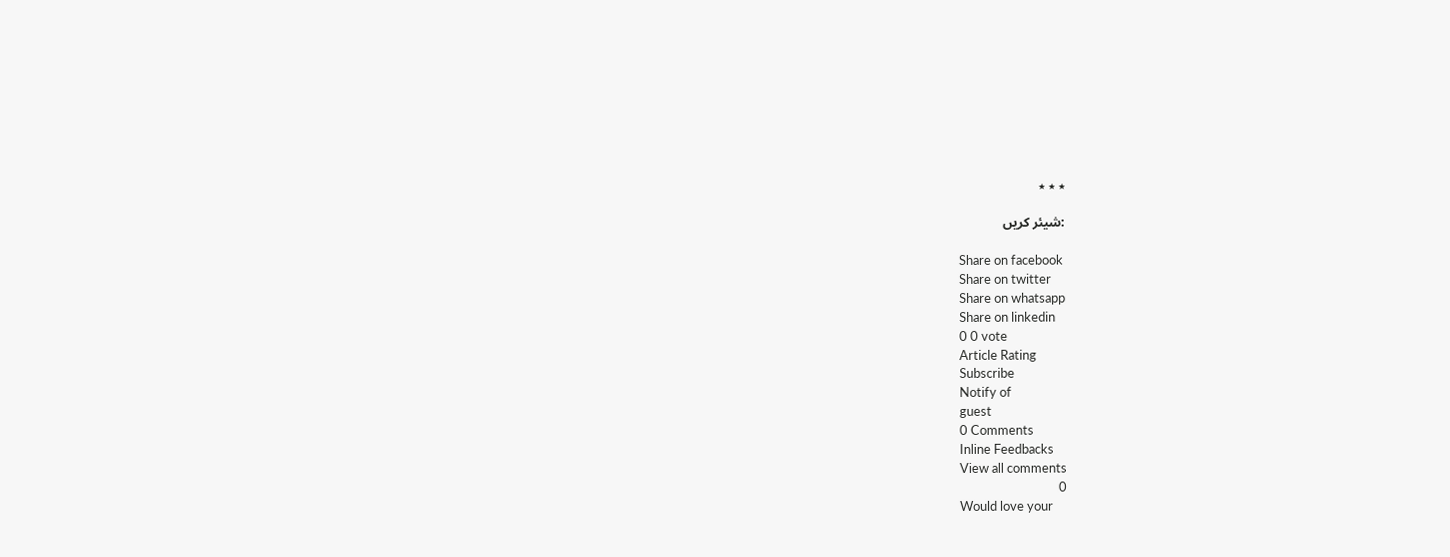٭ ٭ ٭

:شیئر کریں

Share on facebook
Share on twitter
Share on whatsapp
Share on linkedin
0 0 vote
Article Rating
Subscribe
Notify of
guest
0 Comments
Inline Feedbacks
View all comments
0
Would love your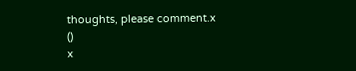thoughts, please comment.x
()
x